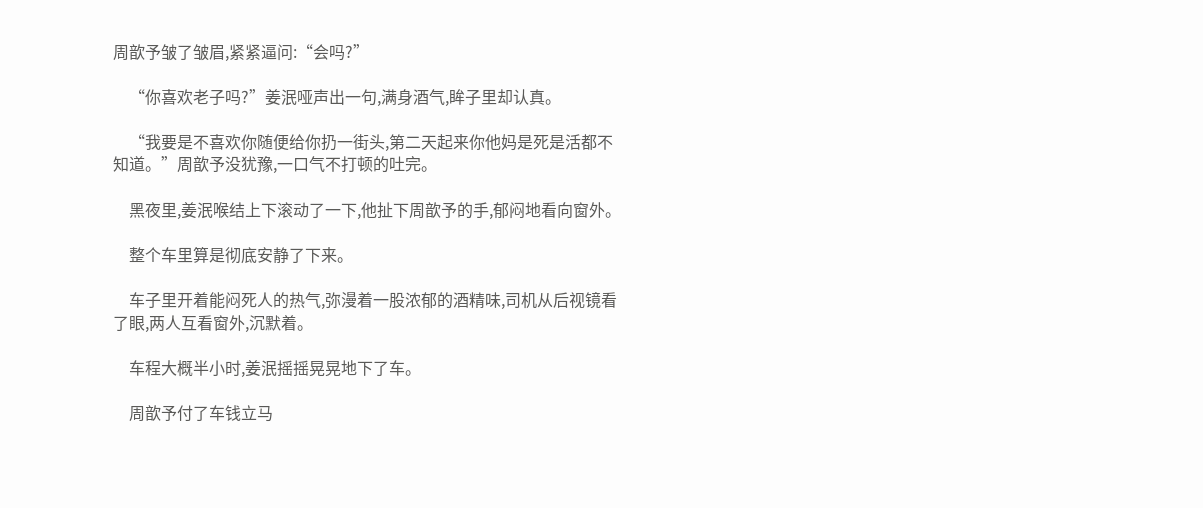周歆予皱了皱眉,紧紧逼问:“会吗?”

    “你喜欢老子吗?”姜泯哑声出一句,满身酒气,眸子里却认真。

    “我要是不喜欢你随便给你扔一街头,第二天起来你他妈是死是活都不知道。”周歆予没犹豫,一口气不打顿的吐完。

    黑夜里,姜泯喉结上下滚动了一下,他扯下周歆予的手,郁闷地看向窗外。

    整个车里算是彻底安静了下来。

    车子里开着能闷死人的热气,弥漫着一股浓郁的酒精味,司机从后视镜看了眼,两人互看窗外,沉默着。

    车程大概半小时,姜泯摇摇晃晃地下了车。

    周歆予付了车钱立马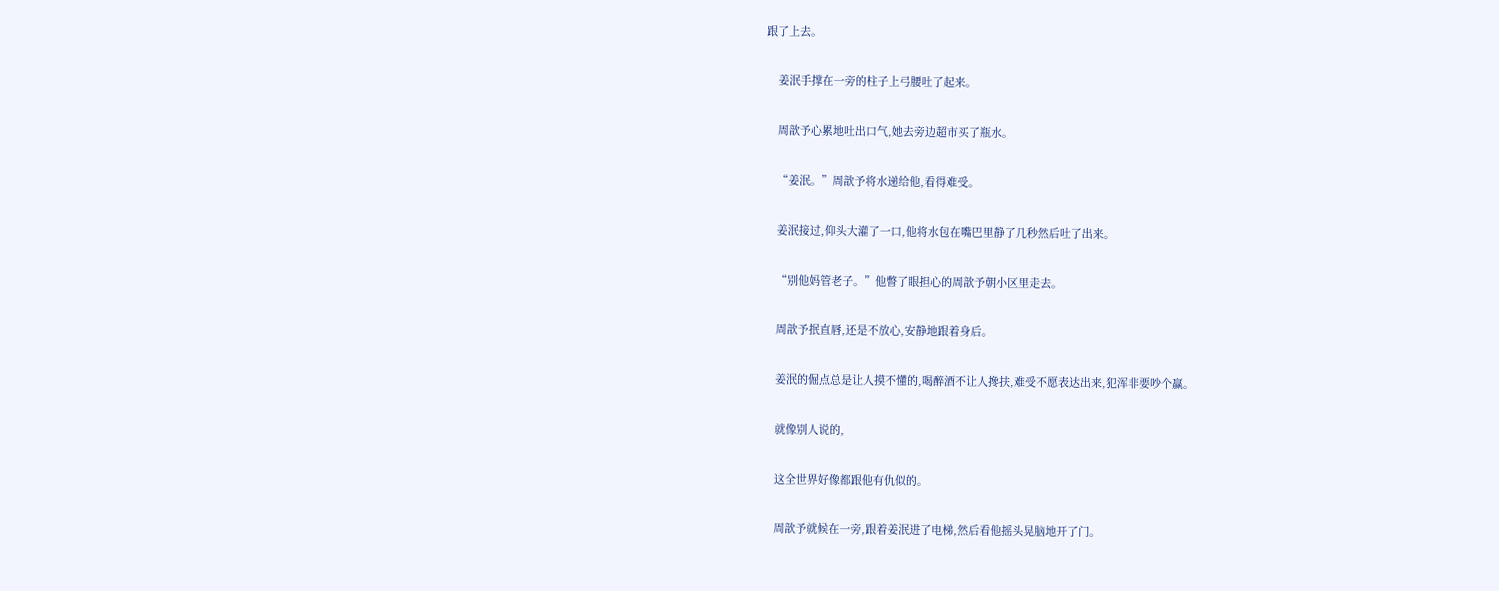跟了上去。

    姜泯手撑在一旁的柱子上弓腰吐了起来。

    周歆予心累地吐出口气,她去旁边超市买了瓶水。

    “姜泯。”周歆予将水递给他,看得难受。

    姜泯接过,仰头大灌了一口,他将水包在嘴巴里静了几秒然后吐了出来。

    “别他妈管老子。”他瞥了眼担心的周歆予朝小区里走去。

    周歆予抿直唇,还是不放心,安静地跟着身后。

    姜泯的倔点总是让人摸不懂的,喝醉酒不让人搀扶,难受不愿表达出来,犯浑非要吵个赢。

    就像别人说的,

    这全世界好像都跟他有仇似的。

    周歆予就候在一旁,跟着姜泯进了电梯,然后看他摇头晃脑地开了门。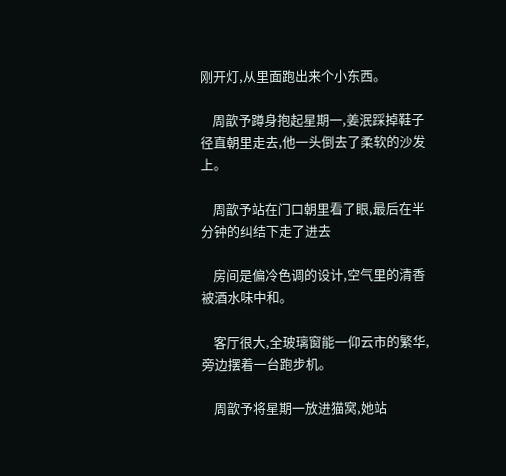刚开灯,从里面跑出来个小东西。

    周歆予蹲身抱起星期一,姜泯踩掉鞋子径直朝里走去,他一头倒去了柔软的沙发上。

    周歆予站在门口朝里看了眼,最后在半分钟的纠结下走了进去

    房间是偏冷色调的设计,空气里的清香被酒水味中和。

    客厅很大,全玻璃窗能一仰云市的繁华,旁边摆着一台跑步机。

    周歆予将星期一放进猫窝,她站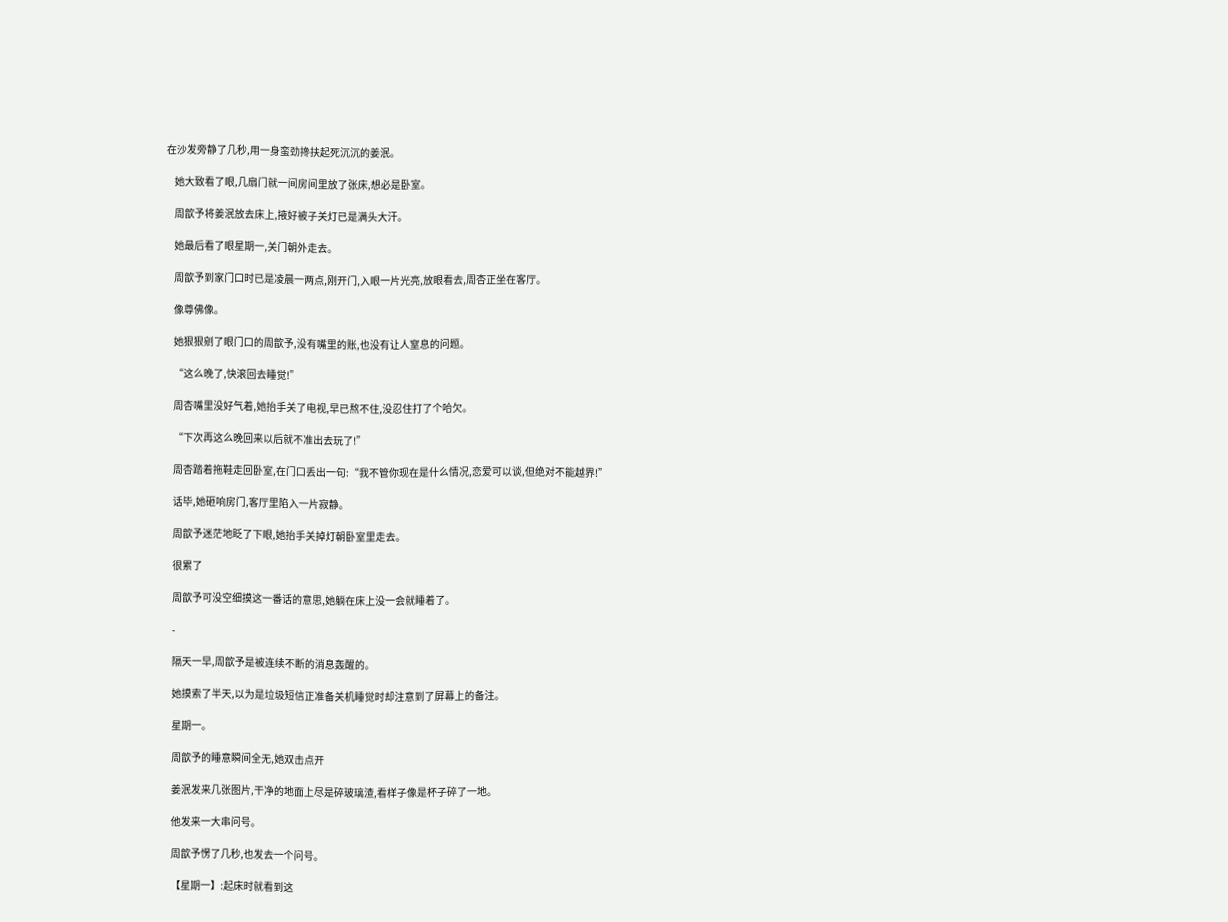在沙发旁静了几秒,用一身蛮劲搀扶起死沉沉的姜泯。

    她大致看了眼,几扇门就一间房间里放了张床,想必是卧室。

    周歆予将姜泯放去床上,掖好被子关灯已是满头大汗。

    她最后看了眼星期一,关门朝外走去。

    周歆予到家门口时已是凌晨一两点,刚开门,入眼一片光亮,放眼看去,周杏正坐在客厅。

    像尊佛像。

    她狠狠剜了眼门口的周歆予,没有嘴里的账,也没有让人窒息的问题。

    “这么晚了,快滚回去睡觉!”

    周杏嘴里没好气着,她抬手关了电视,早已熬不住,没忍住打了个哈欠。

    “下次再这么晚回来以后就不准出去玩了!”

    周杏踏着拖鞋走回卧室,在门口丢出一句:“我不管你现在是什么情况,恋爱可以谈,但绝对不能越界!”

    话毕,她砸响房门,客厅里陷入一片寂静。

    周歆予迷茫地眨了下眼,她抬手关掉灯朝卧室里走去。

    很累了

    周歆予可没空细摸这一番话的意思,她躺在床上没一会就睡着了。

    -

    隔天一早,周歆予是被连续不断的消息轰醒的。

    她摸索了半天,以为是垃圾短信正准备关机睡觉时却注意到了屏幕上的备注。

    星期一。

    周歆予的睡意瞬间全无,她双击点开

    姜泯发来几张图片,干净的地面上尽是碎玻璃渣,看样子像是杯子碎了一地。

    他发来一大串问号。

    周歆予愣了几秒,也发去一个问号。

    【星期一】:起床时就看到这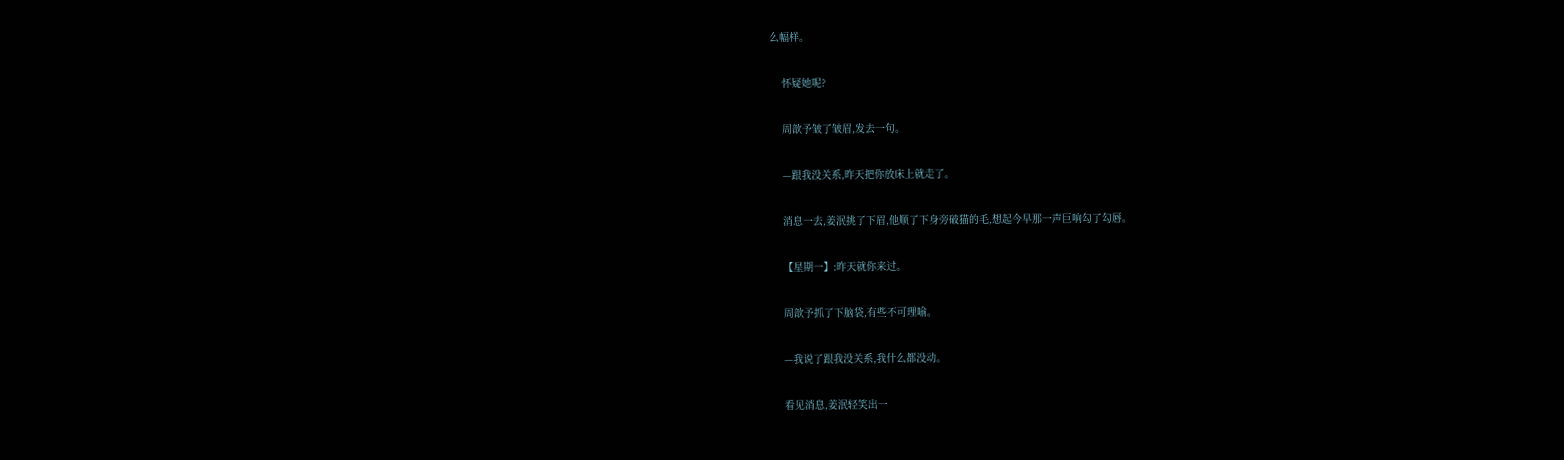么幅样。

    怀疑她呢?

    周歆予皱了皱眉,发去一句。

    —跟我没关系,昨天把你放床上就走了。

    消息一去,姜泯挑了下眉,他顺了下身旁破猫的毛,想起今早那一声巨响勾了勾唇。

    【星期一】:昨天就你来过。

    周歆予抓了下脑袋,有些不可理喻。

    —我说了跟我没关系,我什么都没动。

    看见消息,姜泯轻笑出一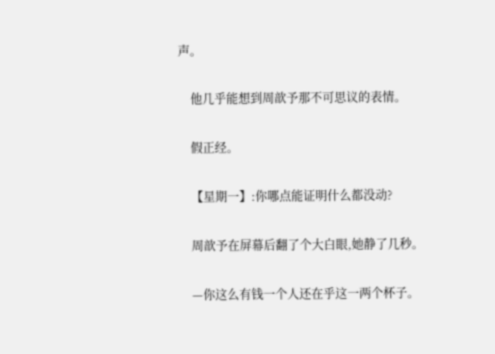声。

    他几乎能想到周歆予那不可思议的表情。

    假正经。

    【星期一】:你哪点能证明什么都没动?

    周歆予在屏幕后翻了个大白眼,她静了几秒。

    —你这么有钱一个人还在乎这一两个杯子。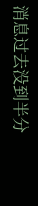消息过去没到半分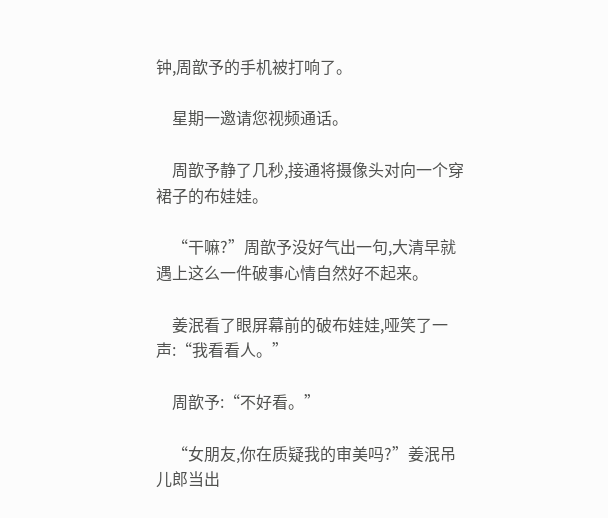钟,周歆予的手机被打响了。

    星期一邀请您视频通话。

    周歆予静了几秒,接通将摄像头对向一个穿裙子的布娃娃。

    “干嘛?”周歆予没好气出一句,大清早就遇上这么一件破事心情自然好不起来。

    姜泯看了眼屏幕前的破布娃娃,哑笑了一声:“我看看人。”

    周歆予:“不好看。”

    “女朋友,你在质疑我的审美吗?”姜泯吊儿郎当出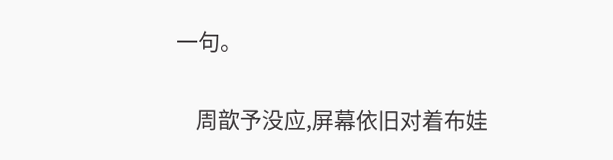一句。

    周歆予没应,屏幕依旧对着布娃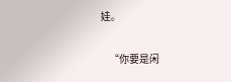娃。

    “你要是闲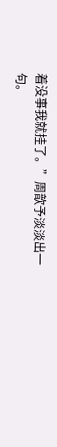着没事我就挂了。”周歆予淡淡出一句。